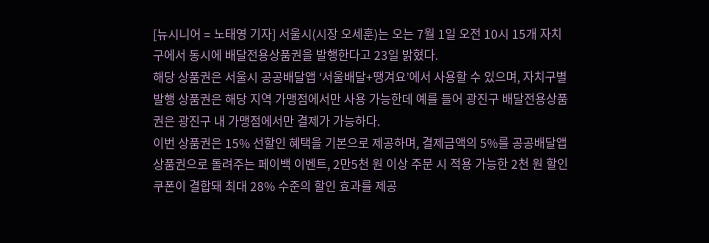[뉴시니어 = 노태영 기자] 서울시(시장 오세훈)는 오는 7월 1일 오전 10시 15개 자치구에서 동시에 배달전용상품권을 발행한다고 23일 밝혔다.
해당 상품권은 서울시 공공배달앱 ‘서울배달+땡겨요’에서 사용할 수 있으며, 자치구별 발행 상품권은 해당 지역 가맹점에서만 사용 가능한데 예를 들어 광진구 배달전용상품권은 광진구 내 가맹점에서만 결제가 가능하다.
이번 상품권은 15% 선할인 혜택을 기본으로 제공하며, 결제금액의 5%를 공공배달앱 상품권으로 돌려주는 페이백 이벤트, 2만5천 원 이상 주문 시 적용 가능한 2천 원 할인쿠폰이 결합돼 최대 28% 수준의 할인 효과를 제공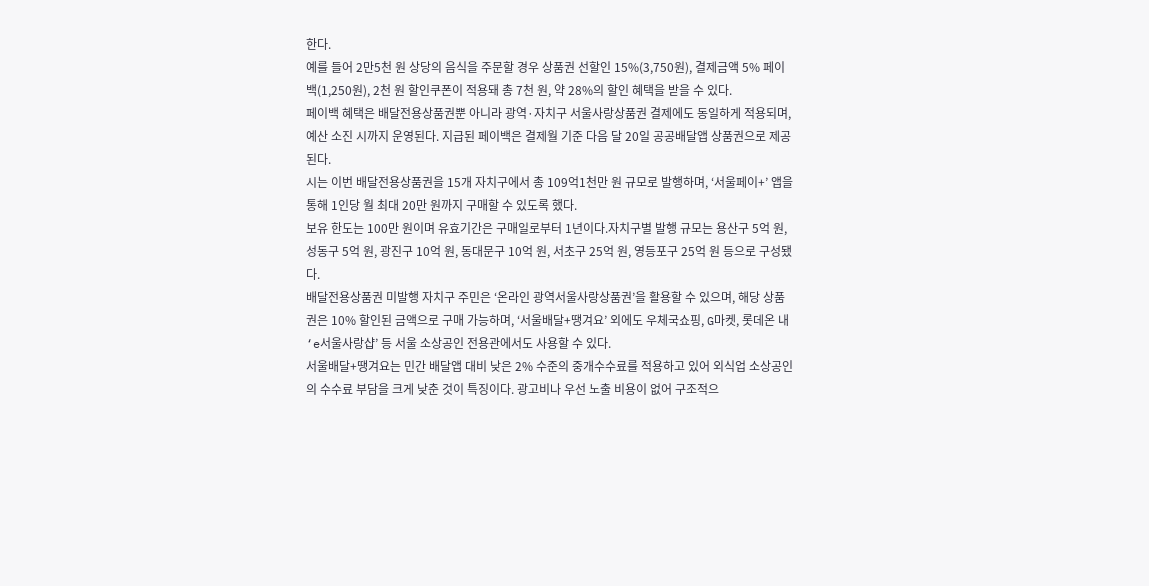한다.
예를 들어 2만5천 원 상당의 음식을 주문할 경우 상품권 선할인 15%(3,750원), 결제금액 5% 페이백(1,250원), 2천 원 할인쿠폰이 적용돼 총 7천 원, 약 28%의 할인 혜택을 받을 수 있다.
페이백 혜택은 배달전용상품권뿐 아니라 광역·자치구 서울사랑상품권 결제에도 동일하게 적용되며, 예산 소진 시까지 운영된다. 지급된 페이백은 결제월 기준 다음 달 20일 공공배달앱 상품권으로 제공된다.
시는 이번 배달전용상품권을 15개 자치구에서 총 109억1천만 원 규모로 발행하며, ‘서울페이+’ 앱을 통해 1인당 월 최대 20만 원까지 구매할 수 있도록 했다.
보유 한도는 100만 원이며 유효기간은 구매일로부터 1년이다.자치구별 발행 규모는 용산구 5억 원, 성동구 5억 원, 광진구 10억 원, 동대문구 10억 원, 서초구 25억 원, 영등포구 25억 원 등으로 구성됐다.
배달전용상품권 미발행 자치구 주민은 ‘온라인 광역서울사랑상품권’을 활용할 수 있으며, 해당 상품권은 10% 할인된 금액으로 구매 가능하며, ‘서울배달+땡겨요’ 외에도 우체국쇼핑, G마켓, 롯데온 내 ‘e서울사랑샵’ 등 서울 소상공인 전용관에서도 사용할 수 있다.
서울배달+땡겨요는 민간 배달앱 대비 낮은 2% 수준의 중개수수료를 적용하고 있어 외식업 소상공인의 수수료 부담을 크게 낮춘 것이 특징이다. 광고비나 우선 노출 비용이 없어 구조적으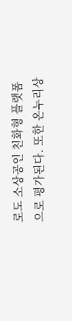로도 소상공인 친화형 플랫폼으로 평가된다. 또한 온누리상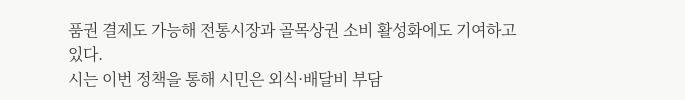품권 결제도 가능해 전통시장과 골목상권 소비 활성화에도 기여하고 있다.
시는 이번 정책을 통해 시민은 외식·배달비 부담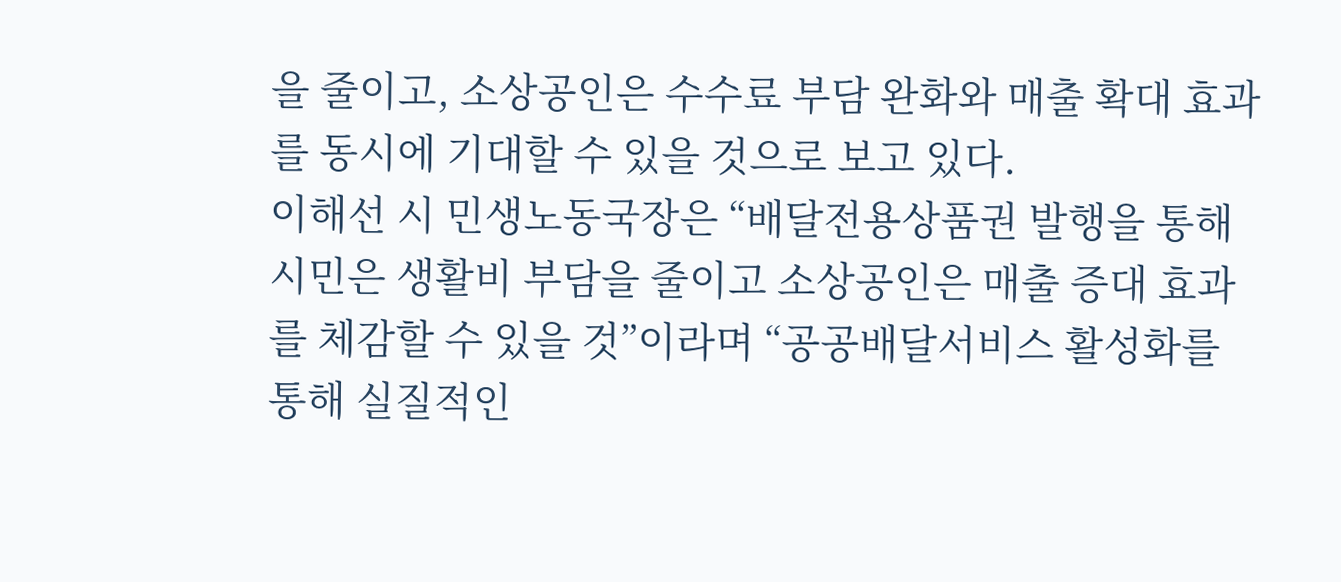을 줄이고, 소상공인은 수수료 부담 완화와 매출 확대 효과를 동시에 기대할 수 있을 것으로 보고 있다.
이해선 시 민생노동국장은 “배달전용상품권 발행을 통해 시민은 생활비 부담을 줄이고 소상공인은 매출 증대 효과를 체감할 수 있을 것”이라며 “공공배달서비스 활성화를 통해 실질적인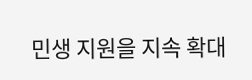민생 지원을 지속 확대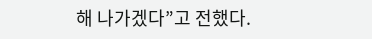해 나가겠다”고 전했다.